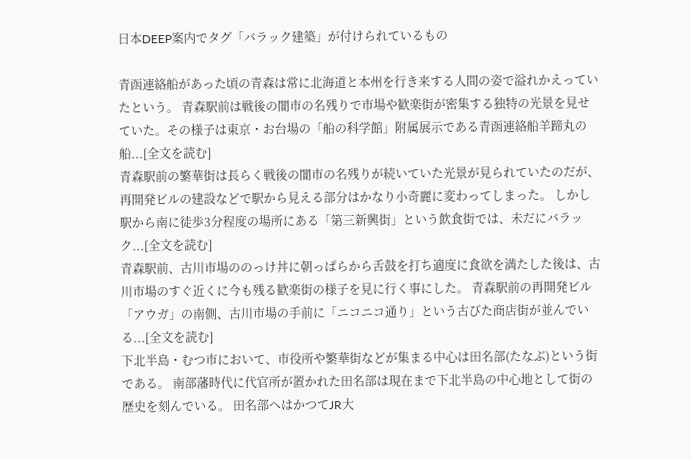日本DEEP案内でタグ「バラック建築」が付けられているもの

青函連絡船があった頃の青森は常に北海道と本州を行き来する人間の姿で溢れかえっていたという。 青森駅前は戦後の闇市の名残りで市場や歓楽街が密集する独特の光景を見せていた。その様子は東京・お台場の「船の科学館」附属展示である青函連絡船羊蹄丸の船...[全文を読む]
青森駅前の繁華街は長らく戦後の闇市の名残りが続いていた光景が見られていたのだが、再開発ビルの建設などで駅から見える部分はかなり小奇麗に変わってしまった。 しかし駅から南に徒歩3分程度の場所にある「第三新興街」という飲食街では、未だにバラック...[全文を読む]
青森駅前、古川市場ののっけ丼に朝っぱらから舌鼓を打ち適度に食欲を満たした後は、古川市場のすぐ近くに今も残る歓楽街の様子を見に行く事にした。 青森駅前の再開発ビル「アウガ」の南側、古川市場の手前に「ニコニコ通り」という古びた商店街が並んでいる...[全文を読む]
下北半島・むつ市において、市役所や繁華街などが集まる中心は田名部(たなぶ)という街である。 南部藩時代に代官所が置かれた田名部は現在まで下北半島の中心地として街の歴史を刻んでいる。 田名部へはかつてJR大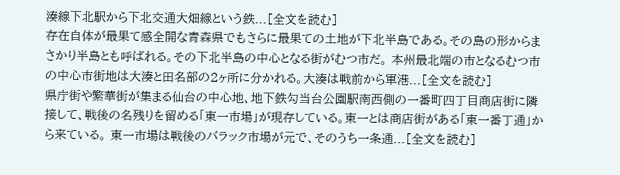湊線下北駅から下北交通大畑線という鉄...[全文を読む]
存在自体が最果て感全開な青森県でもさらに最果ての土地が下北半島である。その島の形からまさかり半島とも呼ばれる。その下北半島の中心となる街がむつ市だ。 本州最北端の市となるむつ市の中心市街地は大湊と田名部の2ヶ所に分かれる。大湊は戦前から軍港...[全文を読む]
県庁街や繁華街が集まる仙台の中心地、地下鉄勾当台公園駅南西側の一番町四丁目商店街に隣接して、戦後の名残りを留める「東一市場」が現存している。東一とは商店街がある「東一番丁通」から来ている。 東一市場は戦後のバラック市場が元で、そのうち一条通...[全文を読む]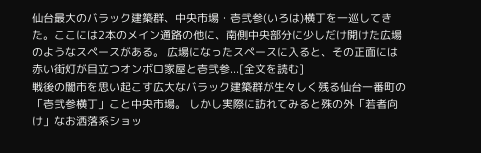仙台最大のバラック建築群、中央市場・壱弐参(いろは)横丁を一巡してきた。ここには2本のメイン通路の他に、南側中央部分に少しだけ開けた広場のようなスペースがある。 広場になったスペースに入ると、その正面には赤い街灯が目立つオンボロ家屋と壱弐参...[全文を読む]
戦後の闇市を思い起こす広大なバラック建築群が生々しく残る仙台一番町の「壱弐参横丁」こと中央市場。 しかし実際に訪れてみると殊の外「若者向け」なお洒落系ショッ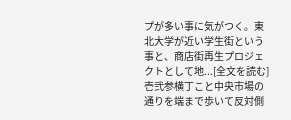プが多い事に気がつく。東北大学が近い学生街という事と、商店街再生プロジェクトとして地...[全文を読む]
壱弐参横丁こと中央市場の通りを端まで歩いて反対側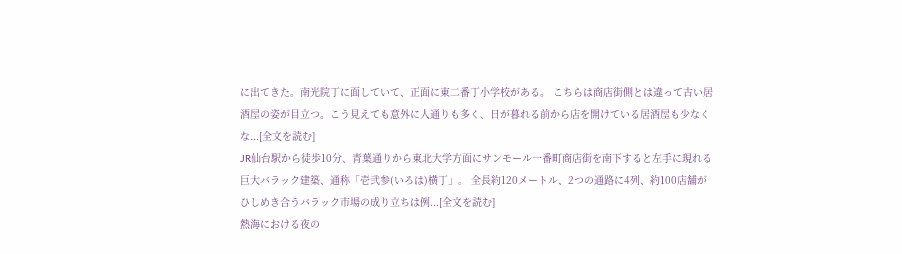に出てきた。南光院丁に面していて、正面に東二番丁小学校がある。 こちらは商店街側とは違って古い居酒屋の姿が目立つ。こう見えても意外に人通りも多く、日が暮れる前から店を開けている居酒屋も少なくな...[全文を読む]
JR仙台駅から徒歩10分、青葉通りから東北大学方面にサンモール一番町商店街を南下すると左手に現れる巨大バラック建築、通称「壱弐参(いろは)横丁」。 全長約120メートル、2つの通路に4列、約100店舗がひしめき合うバラック市場の成り立ちは例...[全文を読む]
熱海における夜の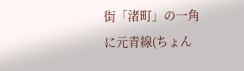街「渚町」の一角に元青線(ちょん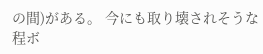の間)がある。 今にも取り壊されそうな程ボ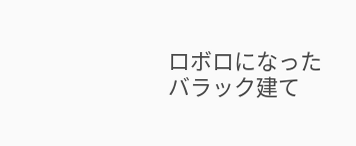ロボロになったバラック建て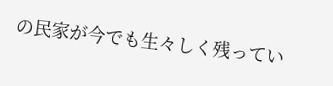の民家が今でも生々しく残ってい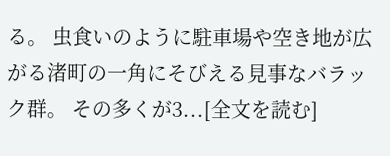る。 虫食いのように駐車場や空き地が広がる渚町の一角にそびえる見事なバラック群。 その多くが3...[全文を読む]